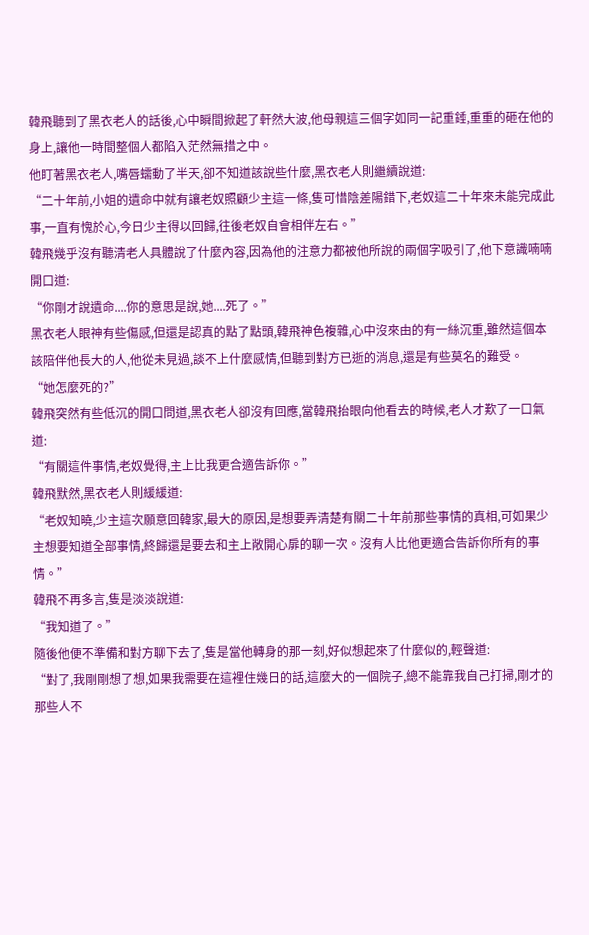韓飛聽到了黑衣老人的話後,心中瞬間掀起了軒然大波,他母親這三個字如同一記重錘,重重的砸在他的身上,讓他一時間整個人都陷入茫然無措之中。
他盯著黑衣老人,嘴唇蠕動了半天,卻不知道該說些什麼,黑衣老人則繼續說道:
“二十年前,小姐的遺命中就有讓老奴照顧少主這一條,隻可惜陰差陽錯下,老奴這二十年來未能完成此事,一直有愧於心,今日少主得以回歸,往後老奴自會相伴左右。”
韓飛幾乎沒有聽清老人具體說了什麼內容,因為他的注意力都被他所說的兩個字吸引了,他下意識喃喃開口道:
“你剛才說遺命....你的意思是說,她....死了。”
黑衣老人眼神有些傷感,但還是認真的點了點頭,韓飛神色複雜,心中沒來由的有一絲沉重,雖然這個本該陪伴他長大的人,他從未見過,談不上什麼感情,但聽到對方已逝的消息,還是有些莫名的難受。
“她怎麼死的?”
韓飛突然有些低沉的開口問道,黑衣老人卻沒有回應,當韓飛抬眼向他看去的時候,老人才歎了一口氣道:
“有關這件事情,老奴覺得,主上比我更合適告訴你。”
韓飛默然,黑衣老人則緩緩道:
“老奴知曉,少主這次願意回韓家,最大的原因,是想要弄清楚有關二十年前那些事情的真相,可如果少主想要知道全部事情,終歸還是要去和主上敞開心扉的聊一次。沒有人比他更適合告訴你所有的事情。”
韓飛不再多言,隻是淡淡說道:
“我知道了。”
隨後他便不準備和對方聊下去了,隻是當他轉身的那一刻,好似想起來了什麼似的,輕聲道:
“對了,我剛剛想了想,如果我需要在這裡住幾日的話,這麼大的一個院子,總不能靠我自己打掃,剛才的那些人不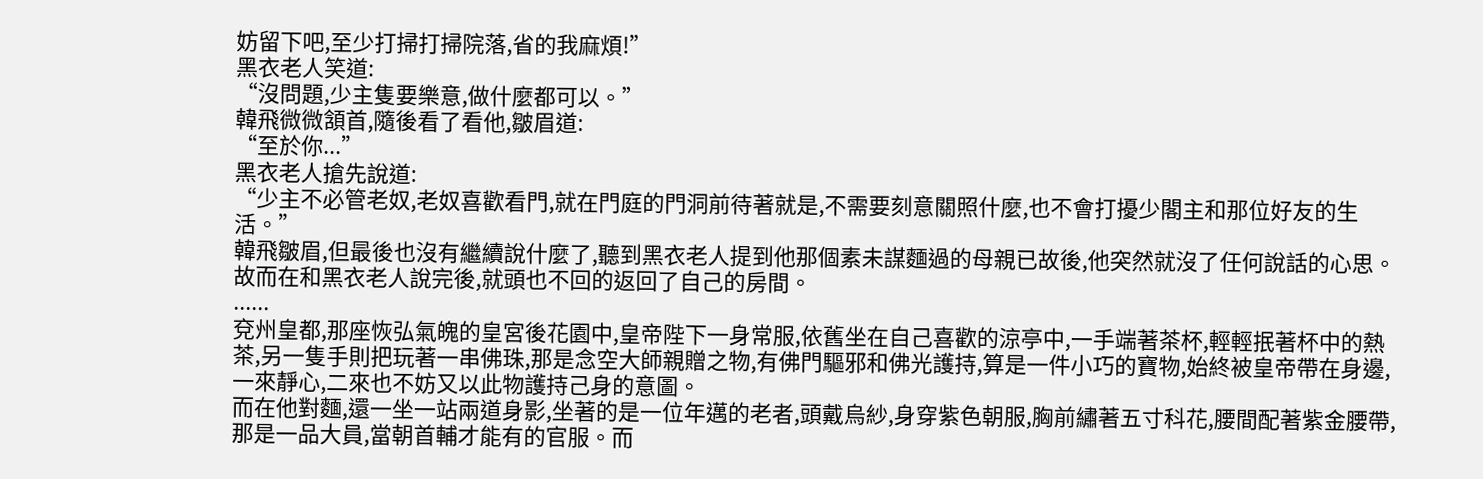妨留下吧,至少打掃打掃院落,省的我麻煩!”
黑衣老人笑道:
“沒問題,少主隻要樂意,做什麼都可以。”
韓飛微微頷首,隨後看了看他,皺眉道:
“至於你...”
黑衣老人搶先說道:
“少主不必管老奴,老奴喜歡看門,就在門庭的門洞前待著就是,不需要刻意關照什麼,也不會打擾少閣主和那位好友的生活。”
韓飛皺眉,但最後也沒有繼續說什麼了,聽到黑衣老人提到他那個素未謀麵過的母親已故後,他突然就沒了任何說話的心思。
故而在和黑衣老人說完後,就頭也不回的返回了自己的房間。
......
兗州皇都,那座恢弘氣魄的皇宮後花園中,皇帝陛下一身常服,依舊坐在自己喜歡的涼亭中,一手端著茶杯,輕輕抿著杯中的熱茶,另一隻手則把玩著一串佛珠,那是念空大師親贈之物,有佛門驅邪和佛光護持,算是一件小巧的寶物,始終被皇帝帶在身邊,一來靜心,二來也不妨又以此物護持己身的意圖。
而在他對麵,還一坐一站兩道身影,坐著的是一位年邁的老者,頭戴烏紗,身穿紫色朝服,胸前繡著五寸科花,腰間配著紫金腰帶,那是一品大員,當朝首輔才能有的官服。而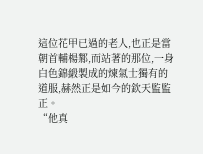這位花甲已過的老人,也正是當朝首輔楊鄴,而站著的那位,一身白色錦緞製成的煉氣士獨有的道服,赫然正是如今的欽天監監正。
“他真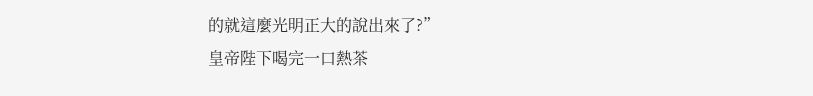的就這麼光明正大的說出來了?”
皇帝陛下喝完一口熱茶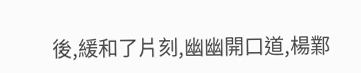後,緩和了片刻,幽幽開口道,楊鄴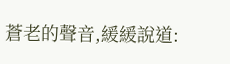蒼老的聲音,緩緩說道: